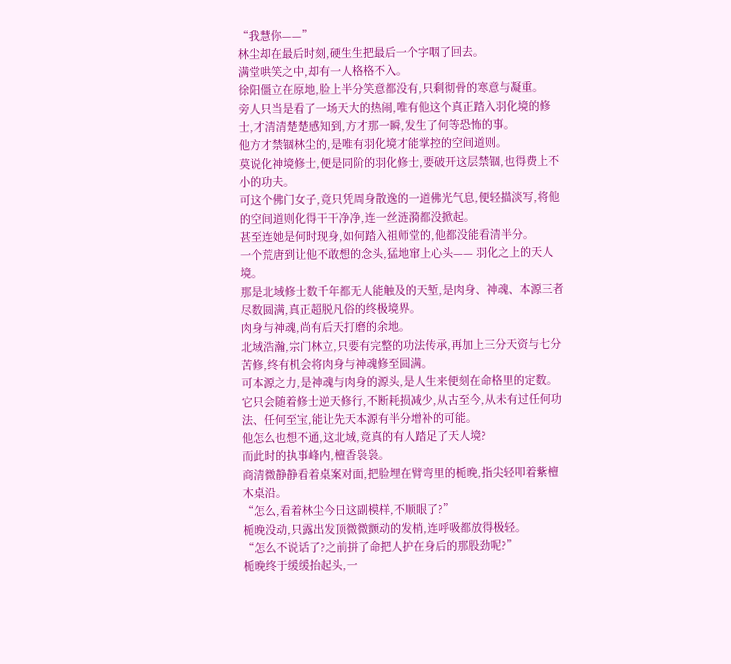“我慧你——”
林尘却在最后时刻,硬生生把最后一个字咽了回去。
满堂哄笑之中,却有一人格格不入。
徐阳僵立在原地,脸上半分笑意都没有,只剩彻骨的寒意与凝重。
旁人只当是看了一场天大的热闹,唯有他这个真正踏入羽化境的修士,才清清楚楚感知到,方才那一瞬,发生了何等恐怖的事。
他方才禁锢林尘的,是唯有羽化境才能掌控的空间道则。
莫说化神境修士,便是同阶的羽化修士,要破开这层禁锢,也得费上不小的功夫。
可这个佛门女子,竟只凭周身散逸的一道佛光气息,便轻描淡写,将他的空间道则化得干干净净,连一丝涟漪都没掀起。
甚至连她是何时现身,如何踏入祖师堂的,他都没能看清半分。
一个荒唐到让他不敢想的念头,猛地窜上心头—— 羽化之上的天人境。
那是北域修士数千年都无人能触及的天堑,是肉身、神魂、本源三者尽数圆满,真正超脱凡俗的终极境界。
肉身与神魂,尚有后天打磨的余地。
北域浩瀚,宗门林立,只要有完整的功法传承,再加上三分天资与七分苦修,终有机会将肉身与神魂修至圆满。
可本源之力,是神魂与肉身的源头,是人生来便刻在命格里的定数。
它只会随着修士逆天修行,不断耗损减少,从古至今,从未有过任何功法、任何至宝,能让先天本源有半分增补的可能。
他怎么也想不通,这北域,竟真的有人踏足了天人境?
而此时的执事峰内,檀香袅袅。
商清微静静看着桌案对面,把脸埋在臂弯里的栀晚,指尖轻叩着紫檀木桌沿。
“怎么,看着林尘今日这副模样,不顺眼了?”
栀晚没动,只露出发顶微微颤动的发梢,连呼吸都放得极轻。
“怎么不说话了?之前拼了命把人护在身后的那股劲呢?”
栀晚终于缓缓抬起头,一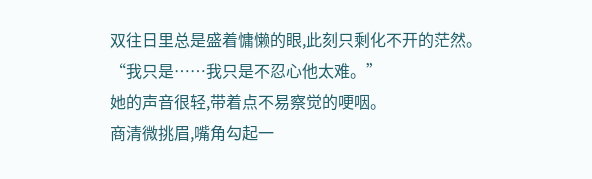双往日里总是盛着慵懒的眼,此刻只剩化不开的茫然。
“我只是……我只是不忍心他太难。”
她的声音很轻,带着点不易察觉的哽咽。
商清微挑眉,嘴角勾起一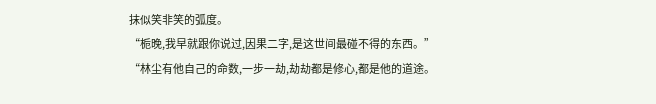抹似笑非笑的弧度。
“栀晚,我早就跟你说过,因果二字,是这世间最碰不得的东西。”
“林尘有他自己的命数,一步一劫,劫劫都是修心,都是他的道途。